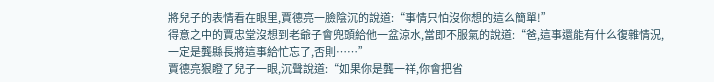將兒子的表情看在眼里,賈德亮一臉陰沉的說道:“事情只怕沒你想的這么簡單!”
得意之中的賈忠堂沒想到老爺子會兜頭給他一盆涼水,當即不服氣的說道:“爸,這事還能有什么復雜情況,一定是龔縣長將這事給忙忘了,否則……”
賈德亮狠瞪了兒子一眼,沉聲說道:“如果你是龔一祥,你會把省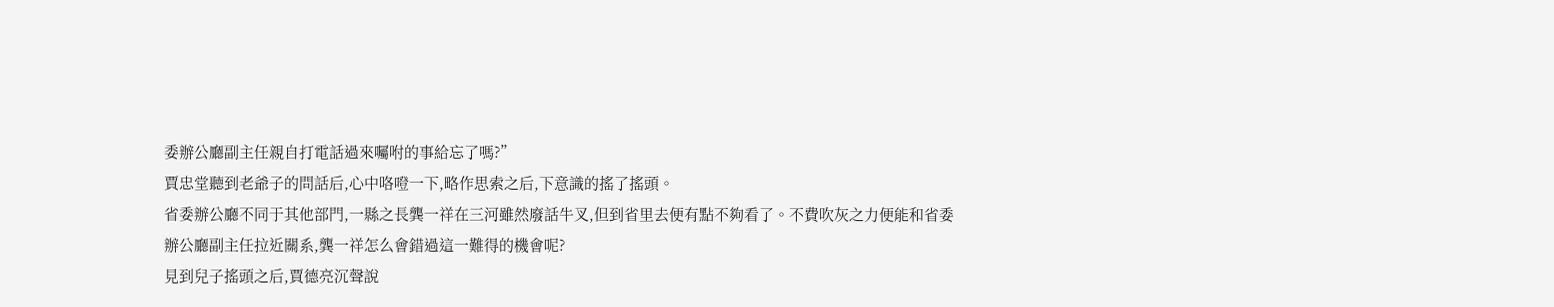委辦公廳副主任親自打電話過來囑咐的事給忘了嗎?”
賈忠堂聽到老爺子的問話后,心中咯噔一下,略作思索之后,下意識的搖了搖頭。
省委辦公廳不同于其他部門,一縣之長龔一祥在三河雖然廢話牛叉,但到省里去便有點不夠看了。不費吹灰之力便能和省委辦公廳副主任拉近關系,龔一祥怎么會錯過這一難得的機會呢?
見到兒子搖頭之后,賈德亮沉聲說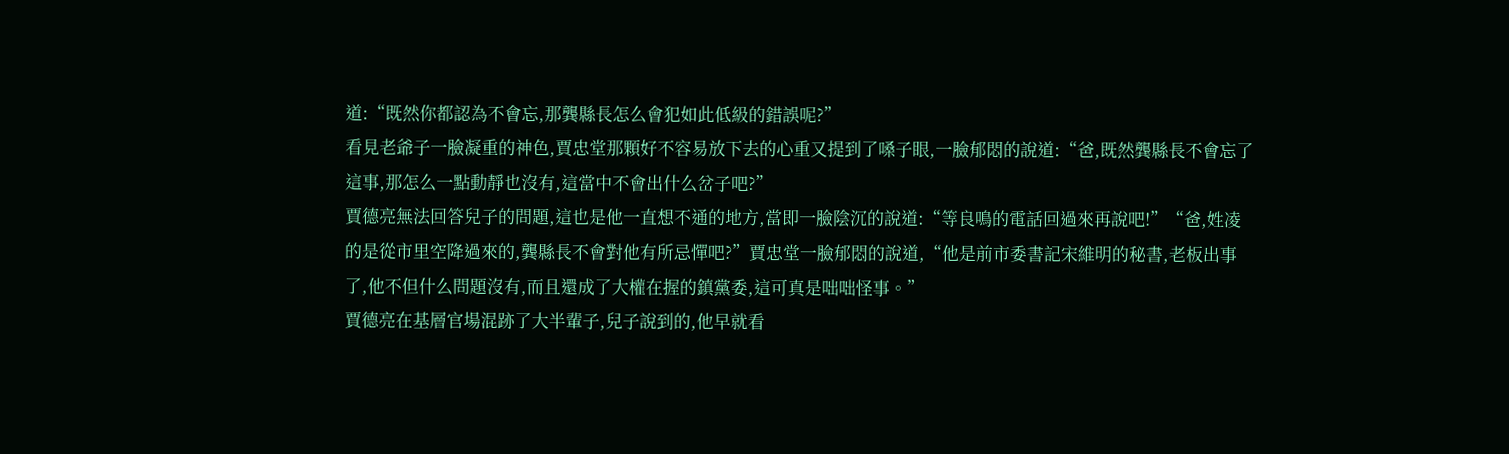道:“既然你都認為不會忘,那龔縣長怎么會犯如此低級的錯誤呢?”
看見老爺子一臉凝重的神色,賈忠堂那顆好不容易放下去的心重又提到了嗓子眼,一臉郁悶的說道:“爸,既然龔縣長不會忘了這事,那怎么一點動靜也沒有,這當中不會出什么岔子吧?”
賈德亮無法回答兒子的問題,這也是他一直想不通的地方,當即一臉陰沉的說道:“等良鳴的電話回過來再說吧!”“爸,姓凌的是從市里空降過來的,龔縣長不會對他有所忌憚吧?”賈忠堂一臉郁悶的說道,“他是前市委書記宋維明的秘書,老板出事了,他不但什么問題沒有,而且還成了大權在握的鎮黨委,這可真是咄咄怪事。”
賈德亮在基層官場混跡了大半輩子,兒子說到的,他早就看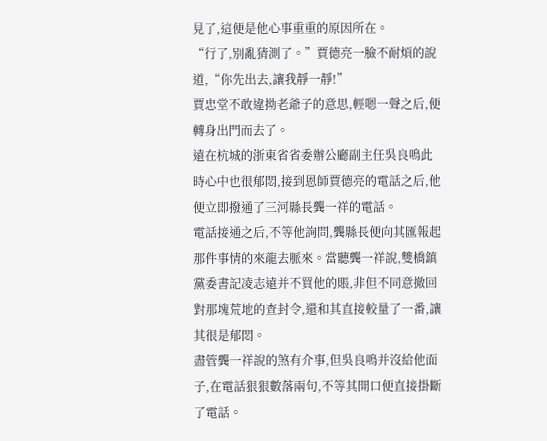見了,這便是他心事重重的原因所在。
“行了,別亂猜測了。”賈德亮一臉不耐煩的說道,“你先出去,讓我靜一靜!”
賈忠堂不敢違拗老爺子的意思,輕嗯一聲之后,便轉身出門而去了。
遠在杭城的浙東省省委辦公廳副主任吳良鳴此時心中也很郁悶,接到恩師賈德亮的電話之后,他便立即撥通了三河縣長龔一祥的電話。
電話接通之后,不等他詢問,龔縣長便向其匯報起那件事情的來龍去脈來。當聽龔一祥說,雙橋鎮黨委書記凌志遠并不買他的賬,非但不同意撤回對那塊荒地的查封令,還和其直接較量了一番,讓其很是郁悶。
盡管龔一祥說的煞有介事,但吳良鳴并沒給他面子,在電話狠狠數落兩句,不等其開口便直接掛斷了電話。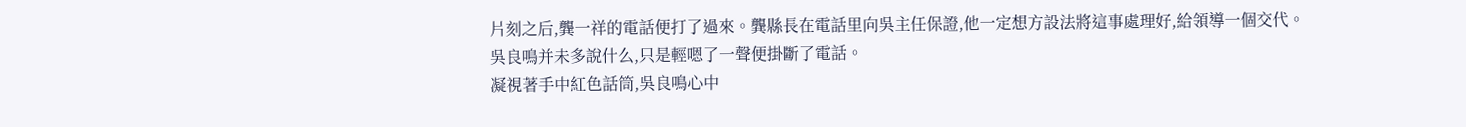片刻之后,龔一祥的電話便打了過來。龔縣長在電話里向吳主任保證,他一定想方設法將這事處理好,給領導一個交代。
吳良鳴并未多說什么,只是輕嗯了一聲便掛斷了電話。
凝視著手中紅色話筒,吳良鳴心中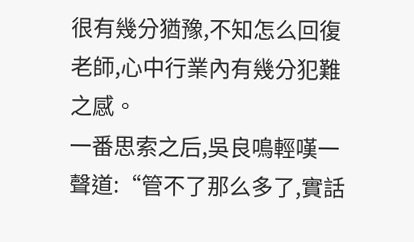很有幾分猶豫,不知怎么回復老師,心中行業內有幾分犯難之感。
一番思索之后,吳良鳴輕嘆一聲道:“管不了那么多了,實話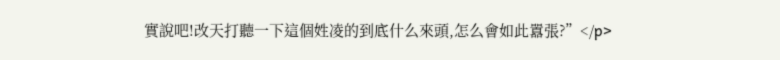實說吧!改天打聽一下這個姓凌的到底什么來頭,怎么會如此囂張?”</p>